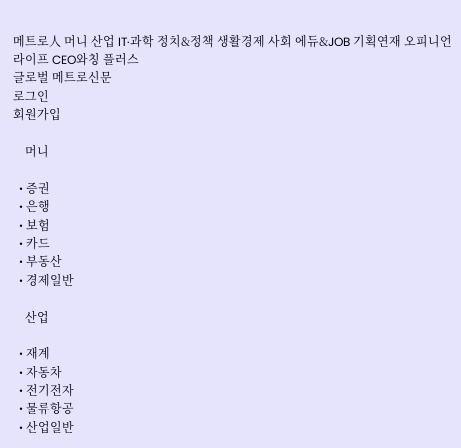메트로人 머니 산업 IT·과학 정치&정책 생활경제 사회 에듀&JOB 기획연재 오피니언 라이프 CEO와칭 플러스
글로벌 메트로신문
로그인
회원가입

    머니

  • 증권
  • 은행
  • 보험
  • 카드
  • 부동산
  • 경제일반

    산업

  • 재계
  • 자동차
  • 전기전자
  • 물류항공
  • 산업일반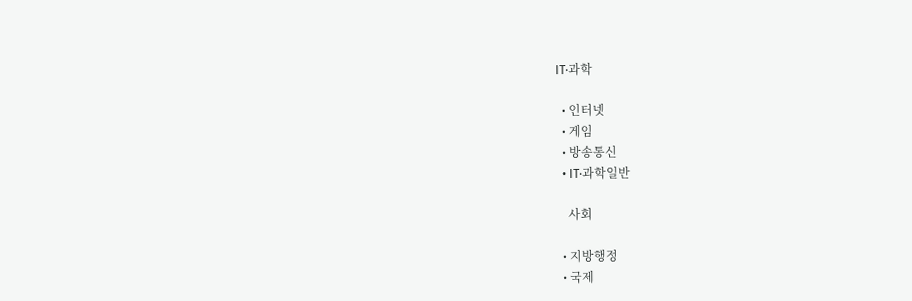IT·과학

  • 인터넷
  • 게임
  • 방송통신
  • IT·과학일반

    사회

  • 지방행정
  • 국제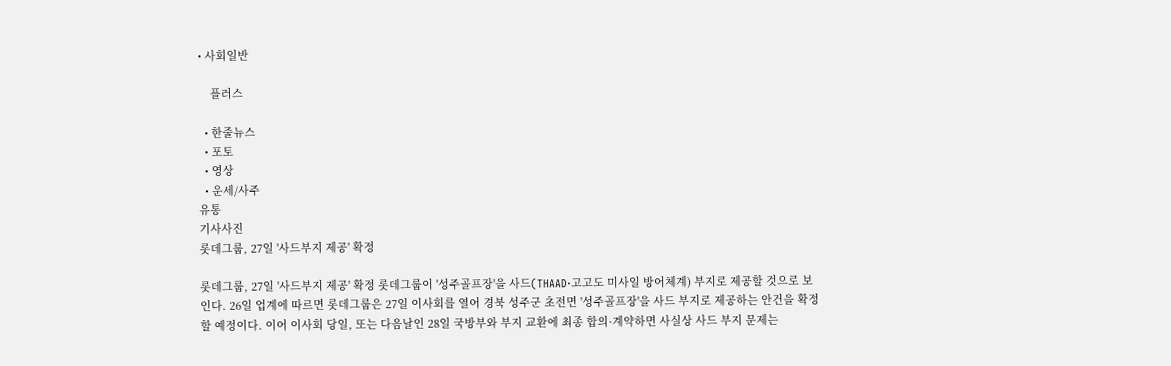• 사회일반

    플러스

  • 한줄뉴스
  • 포토
  • 영상
  • 운세/사주
유통
기사사진
롯데그룹, 27일 '사드부지 제공' 확정

롯데그룹, 27일 '사드부지 제공' 확정 롯데그룹이 '성주골프장'을 사드(THAAD·고고도 미사일 방어체계) 부지로 제공할 것으로 보인다. 26일 업계에 따르면 롯데그룹은 27일 이사회를 열어 경북 성주군 초전면 '성주골프장'을 사드 부지로 제공하는 안건을 확정할 예정이다. 이어 이사회 당일, 또는 다음날인 28일 국방부와 부지 교환에 최종 합의·계약하면 사실상 사드 부지 문제는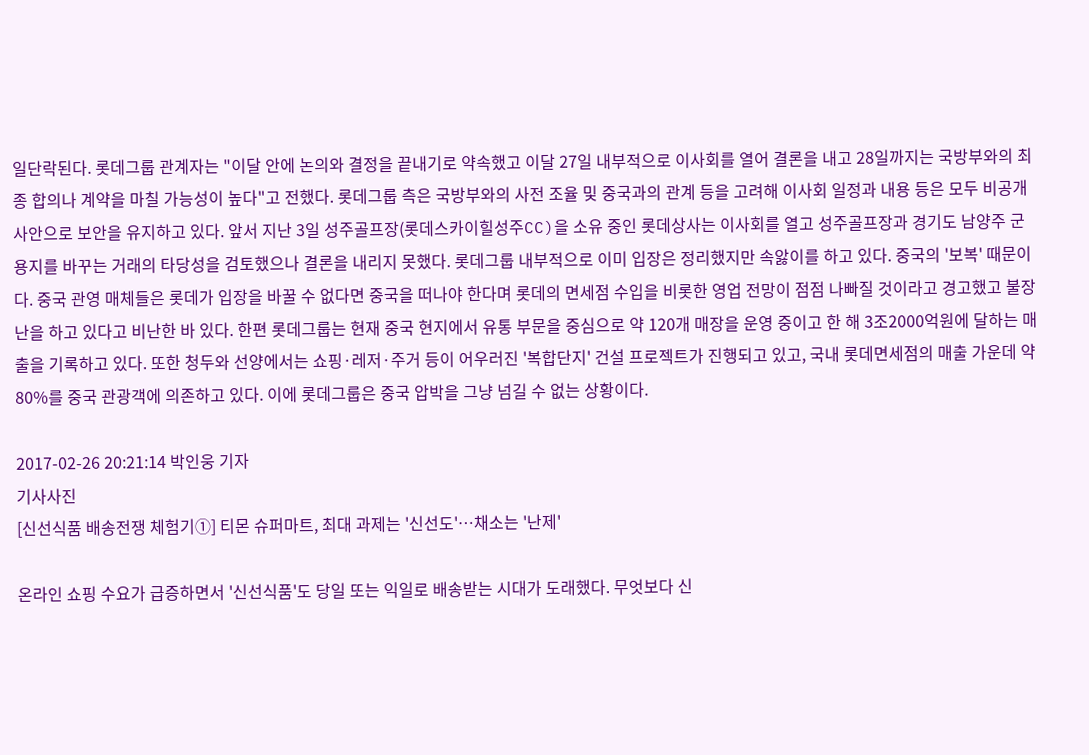일단락된다. 롯데그룹 관계자는 "이달 안에 논의와 결정을 끝내기로 약속했고 이달 27일 내부적으로 이사회를 열어 결론을 내고 28일까지는 국방부와의 최종 합의나 계약을 마칠 가능성이 높다"고 전했다. 롯데그룹 측은 국방부와의 사전 조율 및 중국과의 관계 등을 고려해 이사회 일정과 내용 등은 모두 비공개 사안으로 보안을 유지하고 있다. 앞서 지난 3일 성주골프장(롯데스카이힐성주CC)을 소유 중인 롯데상사는 이사회를 열고 성주골프장과 경기도 남양주 군용지를 바꾸는 거래의 타당성을 검토했으나 결론을 내리지 못했다. 롯데그룹 내부적으로 이미 입장은 정리했지만 속앓이를 하고 있다. 중국의 '보복' 때문이다. 중국 관영 매체들은 롯데가 입장을 바꿀 수 없다면 중국을 떠나야 한다며 롯데의 면세점 수입을 비롯한 영업 전망이 점점 나빠질 것이라고 경고했고 불장난을 하고 있다고 비난한 바 있다. 한편 롯데그룹는 현재 중국 현지에서 유통 부문을 중심으로 약 120개 매장을 운영 중이고 한 해 3조2000억원에 달하는 매출을 기록하고 있다. 또한 청두와 선양에서는 쇼핑·레저·주거 등이 어우러진 '복합단지' 건설 프로젝트가 진행되고 있고, 국내 롯데면세점의 매출 가운데 약 80%를 중국 관광객에 의존하고 있다. 이에 롯데그룹은 중국 압박을 그냥 넘길 수 없는 상황이다.

2017-02-26 20:21:14 박인웅 기자
기사사진
[신선식품 배송전쟁 체험기①] 티몬 슈퍼마트, 최대 과제는 '신선도'…채소는 '난제'

온라인 쇼핑 수요가 급증하면서 '신선식품'도 당일 또는 익일로 배송받는 시대가 도래했다. 무엇보다 신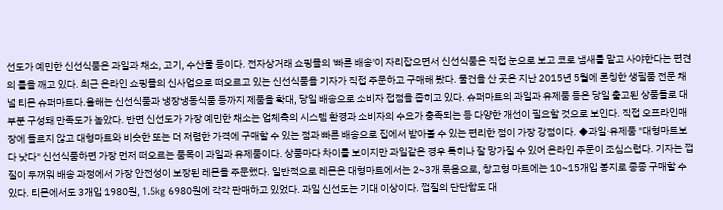선도가 예민한 신선식품은 과일과 채소, 고기, 수산물 등이다. 전자상거래 쇼핑몰의 '빠른 배송'이 자리잡으면서 신선식품은 직접 눈으로 보고 코로 냄새를 맡고 사야한다는 편견의 틀을 깨고 있다. 최근 온라인 쇼핑몰의 신사업으로 떠오르고 있는 신선식품을 기자가 직접 주문하고 구매해 봤다. 물건을 산 곳은 지난 2015년 5월에 론칭한 생필품 전문 채널 티몬 슈퍼마트다.올해는 신선식품과 냉장냉동식품 등까지 제품을 확대, 당일 배송으로 소비자 접점을 좁히고 있다. 슈퍼마트의 과일과 유제품 등은 당일 출고된 상품들로 대부분 구성돼 만족도가 높았다. 반면 신선도가 가장 예민한 채소는 업체측의 시스템 환경과 소비자의 수요가 충족되는 등 다양한 개선이 필요할 것으로 보인다. 직접 오프라인매장에 들르지 않고 대형마트와 비슷한 또는 더 저렴한 가격에 구매할 수 있는 점과 빠른 배송으로 집에서 받아볼 수 있는 편리한 점이 가장 강점이다. ◆과일·유제품 "대형마트보다 낫다" 신선식품하면 가장 먼저 떠오르는 품목이 과일과 유제품이다. 상품마다 차이를 보이지만 과일같은 경우 특히나 잘 망가질 수 있어 온라인 주문이 조심스럽다. 기자는 껍질이 두꺼워 배송 과정에서 가장 안전성이 보장된 레몬을 주문했다. 일반적으로 레몬은 대형마트에서는 2~3개 묶음으로, 창고형 마트에는 10~15개입 봉지로 종종 구매할 수 있다. 티몬에서도 3개입 1980원, 1.5kg 6980원에 각각 판매하고 있었다. 과일 신선도는 기대 이상이다. 껍질의 단단함도 대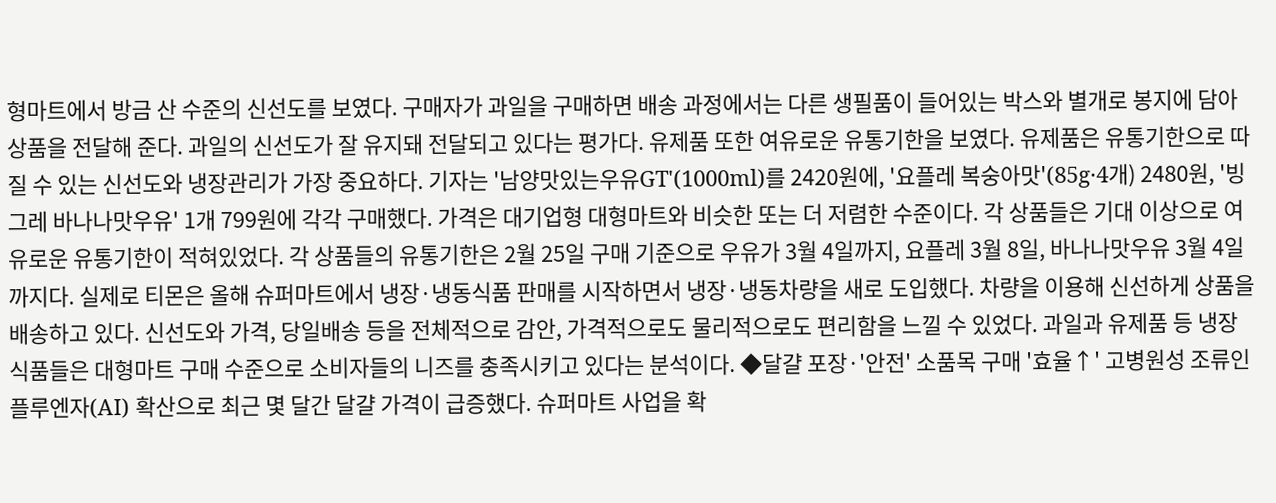형마트에서 방금 산 수준의 신선도를 보였다. 구매자가 과일을 구매하면 배송 과정에서는 다른 생필품이 들어있는 박스와 별개로 봉지에 담아 상품을 전달해 준다. 과일의 신선도가 잘 유지돼 전달되고 있다는 평가다. 유제품 또한 여유로운 유통기한을 보였다. 유제품은 유통기한으로 따질 수 있는 신선도와 냉장관리가 가장 중요하다. 기자는 '남양맛있는우유GT'(1000ml)를 2420원에, '요플레 복숭아맛'(85g·4개) 2480원, '빙그레 바나나맛우유' 1개 799원에 각각 구매했다. 가격은 대기업형 대형마트와 비슷한 또는 더 저렴한 수준이다. 각 상품들은 기대 이상으로 여유로운 유통기한이 적혀있었다. 각 상품들의 유통기한은 2월 25일 구매 기준으로 우유가 3월 4일까지, 요플레 3월 8일, 바나나맛우유 3월 4일까지다. 실제로 티몬은 올해 슈퍼마트에서 냉장·냉동식품 판매를 시작하면서 냉장·냉동차량을 새로 도입했다. 차량을 이용해 신선하게 상품을 배송하고 있다. 신선도와 가격, 당일배송 등을 전체적으로 감안, 가격적으로도 물리적으로도 편리함을 느낄 수 있었다. 과일과 유제품 등 냉장식품들은 대형마트 구매 수준으로 소비자들의 니즈를 충족시키고 있다는 분석이다. ◆달걀 포장·'안전' 소품목 구매 '효율↑' 고병원성 조류인플루엔자(AI) 확산으로 최근 몇 달간 달걀 가격이 급증했다. 슈퍼마트 사업을 확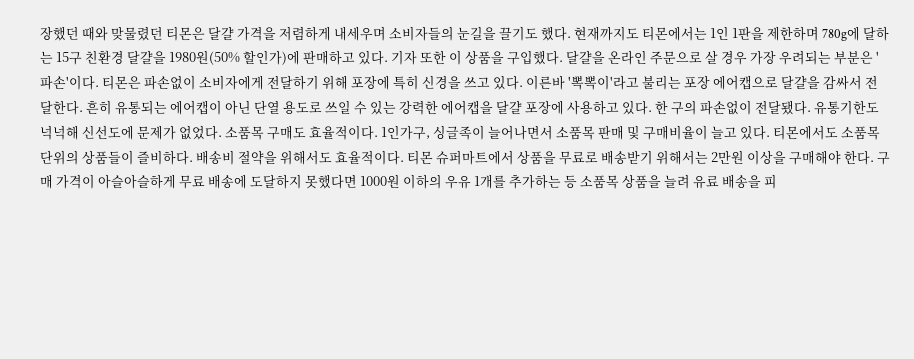장했던 때와 맞물렸던 티몬은 달걀 가격을 저렴하게 내세우며 소비자들의 눈길을 끌기도 했다. 현재까지도 티몬에서는 1인 1판을 제한하며 780g에 달하는 15구 친환경 달걀을 1980원(50% 할인가)에 판매하고 있다. 기자 또한 이 상품을 구입했다. 달걀을 온라인 주문으로 살 경우 가장 우려되는 부분은 '파손'이다. 티몬은 파손없이 소비자에게 전달하기 위해 포장에 특히 신경을 쓰고 있다. 이른바 '뽁뽁이'라고 불리는 포장 에어캡으로 달걀을 감싸서 전달한다. 흔히 유통되는 에어캡이 아닌 단열 용도로 쓰일 수 있는 강력한 에어캡을 달걀 포장에 사용하고 있다. 한 구의 파손없이 전달됐다. 유통기한도 넉넉해 신선도에 문제가 없었다. 소품목 구매도 효율적이다. 1인가구, 싱글족이 늘어나면서 소품목 판매 및 구매비율이 늘고 있다. 티몬에서도 소품목 단위의 상품들이 즐비하다. 배송비 절약을 위해서도 효율적이다. 티몬 슈퍼마트에서 상품을 무료로 배송받기 위해서는 2만원 이상을 구매해야 한다. 구매 가격이 아슬아슬하게 무료 배송에 도달하지 못했다면 1000원 이하의 우유 1개를 추가하는 등 소품목 상품을 늘려 유료 배송을 피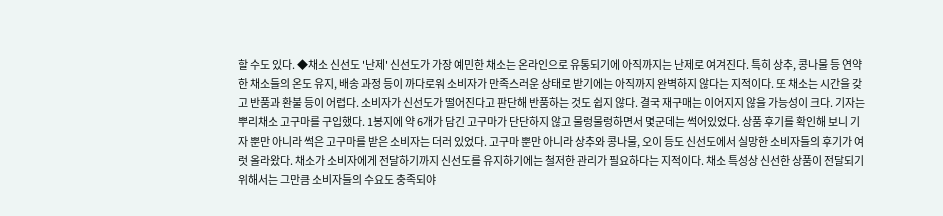할 수도 있다. ◆채소 신선도 '난제' 신선도가 가장 예민한 채소는 온라인으로 유통되기에 아직까지는 난제로 여겨진다. 특히 상추, 콩나물 등 연약한 채소들의 온도 유지, 배송 과정 등이 까다로워 소비자가 만족스러운 상태로 받기에는 아직까지 완벽하지 않다는 지적이다. 또 채소는 시간을 갖고 반품과 환불 등이 어렵다. 소비자가 신선도가 떨어진다고 판단해 반품하는 것도 쉽지 않다. 결국 재구매는 이어지지 않을 가능성이 크다. 기자는 뿌리채소 고구마를 구입했다. 1봉지에 약 6개가 담긴 고구마가 단단하지 않고 물렁물렁하면서 몇군데는 썩어있었다. 상품 후기를 확인해 보니 기자 뿐만 아니라 썩은 고구마를 받은 소비자는 더러 있었다. 고구마 뿐만 아니라 상추와 콩나물, 오이 등도 신선도에서 실망한 소비자들의 후기가 여럿 올라왔다. 채소가 소비자에게 전달하기까지 신선도를 유지하기에는 철저한 관리가 필요하다는 지적이다. 채소 특성상 신선한 상품이 전달되기 위해서는 그만큼 소비자들의 수요도 충족되야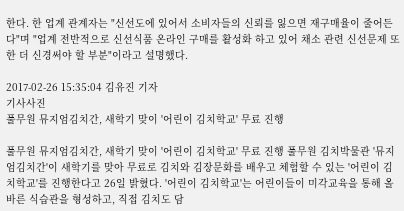한다. 한 업계 관계자는 "신선도에 있어서 소비자들의 신뢰를 잃으면 재구매율이 줄어든다"며 "업계 전반적으로 신선식품 온라인 구매를 활성화 하고 있어 채소 관련 신선문제 또한 더 신경써야 할 부분"이라고 설명했다.

2017-02-26 15:35:04 김유진 기자
기사사진
풀무원 뮤지엄김치간, 새학기 맞이 '어린이 김치학교' 무료 진행

풀무원 뮤지엄김치간, 새학기 맞이 '어린이 김치학교' 무료 진행 풀무원 김치박물관 '뮤지엄김치간'이 새학기를 맞아 무료로 김치와 김장문화를 배우고 체험할 수 있는 '어린이 김치학교'를 진행한다고 26일 밝혔다. '어린이 김치학교'는 어린이들이 미각교육을 통해 올바른 식습관을 형성하고, 직접 김치도 담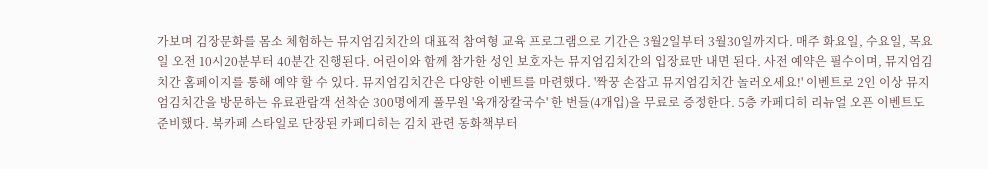가보며 김장문화를 몸소 체험하는 뮤지엄김치간의 대표적 참여형 교육 프로그램으로 기간은 3월2일부터 3월30일까지다. 매주 화요일, 수요일, 목요일 오전 10시20분부터 40분간 진행된다. 어린이와 함께 참가한 성인 보호자는 뮤지엄김치간의 입장료만 내면 된다. 사전 예약은 필수이며, 뮤지엄김치간 홈페이지를 통해 예약 할 수 있다. 뮤지엄김치간은 다양한 이벤트를 마련했다. '짝꿍 손잡고 뮤지엄김치간 놀러오세요!' 이벤트로 2인 이상 뮤지엄김치간을 방문하는 유료관람객 선착순 300명에게 풀무원 '육개장칼국수' 한 번들(4개입)을 무료로 증정한다. 5층 카페디히 리뉴얼 오픈 이벤트도 준비했다. 북카페 스타일로 단장된 카페디히는 김치 관련 동화책부터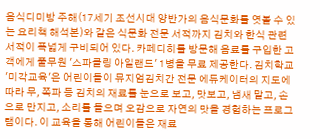음식디미방 주해(17세기 조선시대 양반가의 음식문화를 엿볼 수 있는 요리책 해석본)와 같은 식문화 전문 서적까지 김치와 한식 관련 서적이 폭넓게 구비되어 있다. 카페디히를 방문해 음료를 구입한 고객에게 풀무원 '스파클링 아일랜드' 1병을 무료 제공한다. 김치학교 '미각교육'은 어린이들이 뮤지엄김치간 전문 에듀케이터의 지도에 따라 무, 쪽파 등 김치의 재료를 눈으로 보고, 맛보고, 냄새 맡고, 손으로 만지고, 소리를 들으며 오감으로 자연의 맛을 경험하는 프로그램이다. 이 교육을 통해 어린이들은 재료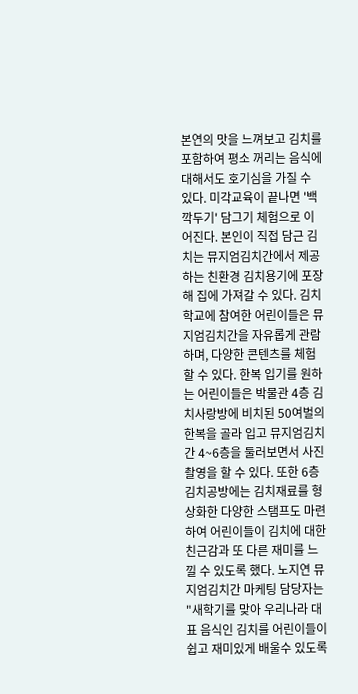본연의 맛을 느껴보고 김치를 포함하여 평소 꺼리는 음식에 대해서도 호기심을 가질 수 있다. 미각교육이 끝나면 '백깍두기' 담그기 체험으로 이어진다. 본인이 직접 담근 김치는 뮤지엄김치간에서 제공하는 친환경 김치용기에 포장해 집에 가져갈 수 있다. 김치학교에 참여한 어린이들은 뮤지엄김치간을 자유롭게 관람하며, 다양한 콘텐츠를 체험 할 수 있다. 한복 입기를 원하는 어린이들은 박물관 4층 김치사랑방에 비치된 50여벌의 한복을 골라 입고 뮤지엄김치간 4~6층을 둘러보면서 사진 촬영을 할 수 있다. 또한 6층 김치공방에는 김치재료를 형상화한 다양한 스탬프도 마련하여 어린이들이 김치에 대한 친근감과 또 다른 재미를 느낄 수 있도록 했다. 노지연 뮤지엄김치간 마케팅 담당자는 "새학기를 맞아 우리나라 대표 음식인 김치를 어린이들이 쉽고 재미있게 배울수 있도록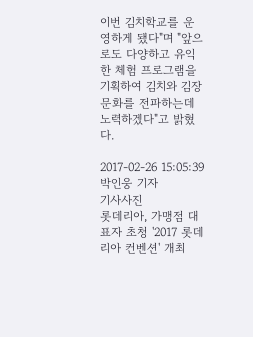이번 김치학교를 운영하게 됐다"며 "앞으로도 다양하고 유익한 체험 프로그램을 기획하여 김치와 김장문화를 전파하는데 노력하겠다"고 밝혔다.

2017-02-26 15:05:39 박인웅 기자
기사사진
롯데리아, 가맹점 대표자 초청 '2017 롯데리아 컨벤션' 개최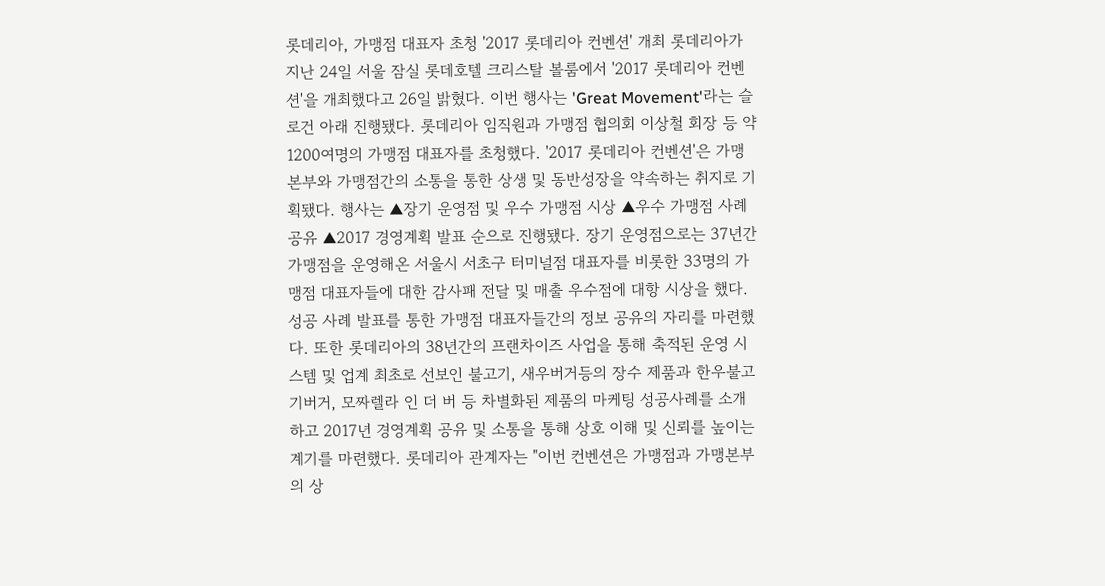롯데리아, 가맹점 대표자 초청 '2017 롯데리아 컨벤션' 개최 롯데리아가 지난 24일 서울 잠실 롯데호텔 크리스탈 볼룸에서 '2017 롯데리아 컨벤션'을 개최했다고 26일 밝혔다. 이번 행사는 'Great Movement'라는 슬로건 아래 진행됐다. 롯데리아 임직원과 가맹점 협의회 이상철 회장 등 약 1200여명의 가맹점 대표자를 초청했다. '2017 롯데리아 컨벤션'은 가맹본부와 가맹점간의 소통을 통한 상생 및 동반성장을 약속하는 취지로 기획됐다. 행사는 ▲장기 운영점 및 우수 가맹점 시상 ▲우수 가맹점 사례 공유 ▲2017 경영계획 발표 순으로 진행됐다. 장기 운영점으로는 37년간 가맹점을 운영해온 서울시 서초구 터미널점 대표자를 비롯한 33명의 가맹점 대표자들에 대한 감사패 전달 및 매출 우수점에 대항 시상을 했다. 성공 사례 발표를 통한 가맹점 대표자들간의 정보 공유의 자리를 마련했다. 또한 롯데리아의 38년간의 프랜차이즈 사업을 통해 축적된 운영 시스템 및 업계 최초로 선보인 불고기, 새우버거등의 장수 제품과 한우불고기버거, 모짜렐라 인 더 버 등 차별화된 제품의 마케팅 성공사례를 소개하고 2017년 경영계획 공유 및 소통을 통해 상호 이해 및 신뢰를 높이는 계기를 마련했다. 롯데리아 관계자는 "이번 컨벤션은 가맹점과 가맹본부의 상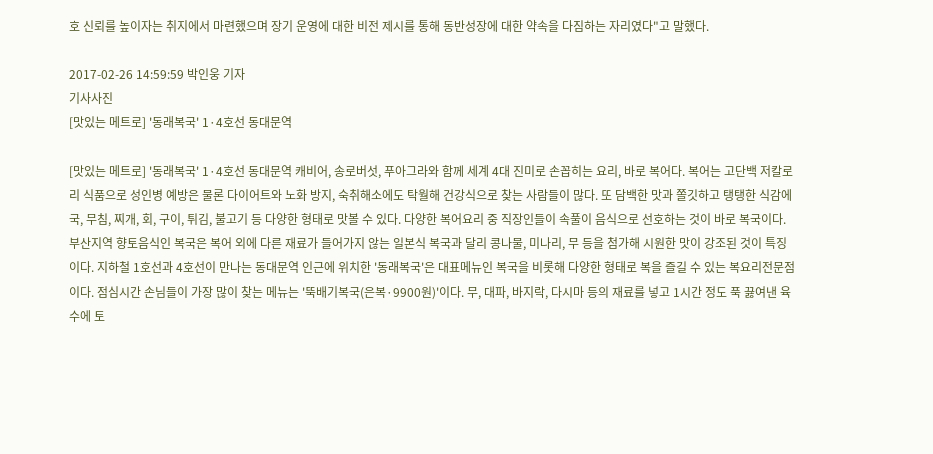호 신뢰를 높이자는 취지에서 마련했으며 장기 운영에 대한 비전 제시를 통해 동반성장에 대한 약속을 다짐하는 자리였다"고 말했다.

2017-02-26 14:59:59 박인웅 기자
기사사진
[맛있는 메트로] '동래복국' 1·4호선 동대문역

[맛있는 메트로] '동래복국' 1·4호선 동대문역 캐비어, 송로버섯, 푸아그라와 함께 세계 4대 진미로 손꼽히는 요리, 바로 복어다. 복어는 고단백 저칼로리 식품으로 성인병 예방은 물론 다이어트와 노화 방지, 숙취해소에도 탁월해 건강식으로 찾는 사람들이 많다. 또 담백한 맛과 쫄깃하고 탱탱한 식감에 국, 무침, 찌개, 회, 구이, 튀김, 불고기 등 다양한 형태로 맛볼 수 있다. 다양한 복어요리 중 직장인들이 속풀이 음식으로 선호하는 것이 바로 복국이다. 부산지역 향토음식인 복국은 복어 외에 다른 재료가 들어가지 않는 일본식 복국과 달리 콩나물, 미나리, 무 등을 첨가해 시원한 맛이 강조된 것이 특징이다. 지하철 1호선과 4호선이 만나는 동대문역 인근에 위치한 '동래복국'은 대표메뉴인 복국을 비롯해 다양한 형태로 복을 즐길 수 있는 복요리전문점이다. 점심시간 손님들이 가장 많이 찾는 메뉴는 '뚝배기복국(은복·9900원)'이다. 무, 대파, 바지락, 다시마 등의 재료를 넣고 1시간 정도 푹 끓여낸 육수에 토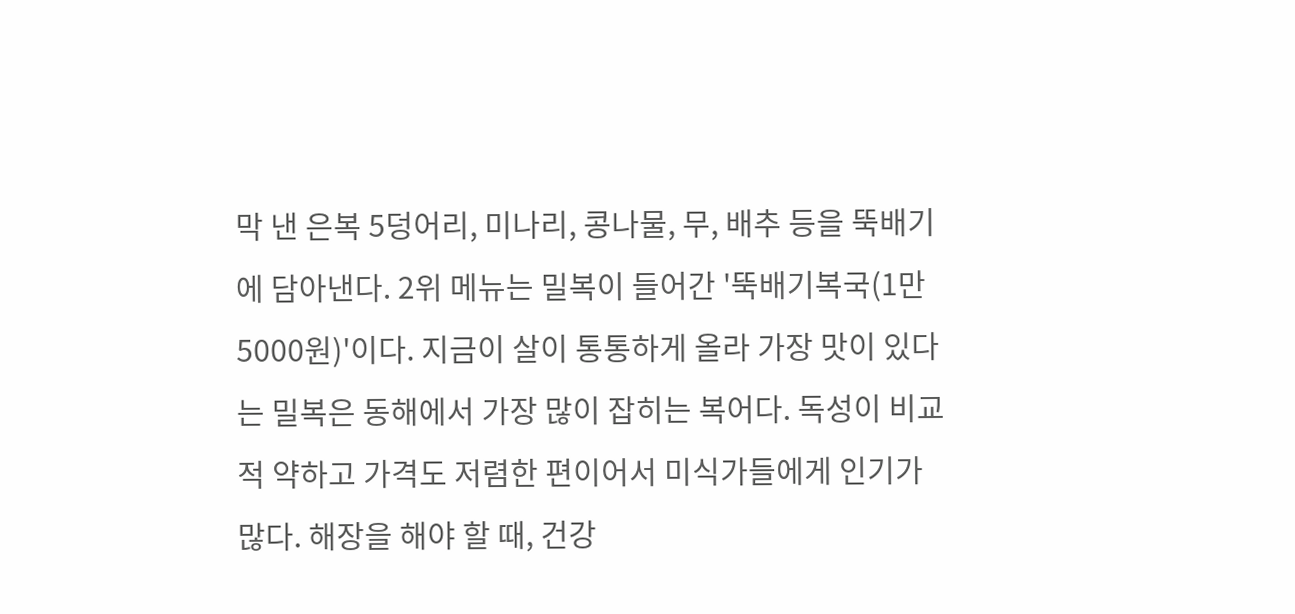막 낸 은복 5덩어리, 미나리, 콩나물, 무, 배추 등을 뚝배기에 담아낸다. 2위 메뉴는 밀복이 들어간 '뚝배기복국(1만5000원)'이다. 지금이 살이 통통하게 올라 가장 맛이 있다는 밀복은 동해에서 가장 많이 잡히는 복어다. 독성이 비교적 약하고 가격도 저렴한 편이어서 미식가들에게 인기가 많다. 해장을 해야 할 때, 건강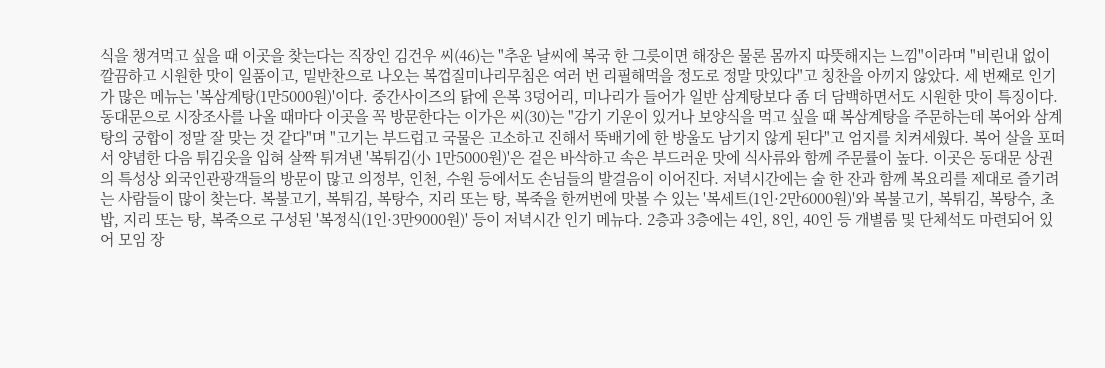식을 챙겨먹고 싶을 때 이곳을 찾는다는 직장인 김건우 씨(46)는 "추운 날씨에 복국 한 그릇이면 해장은 물론 몸까지 따뜻해지는 느낌"이라며 "비린내 없이 깔끔하고 시원한 맛이 일품이고, 밑반찬으로 나오는 복껍질미나리무침은 여러 번 리필해먹을 정도로 정말 맛있다"고 칭찬을 아끼지 않았다. 세 번째로 인기가 많은 메뉴는 '복삼계탕(1만5000원)'이다. 중간사이즈의 닭에 은복 3덩어리, 미나리가 들어가 일반 삼계탕보다 좀 더 담백하면서도 시원한 맛이 특징이다. 동대문으로 시장조사를 나올 때마다 이곳을 꼭 방문한다는 이가은 씨(30)는 "감기 기운이 있거나 보양식을 먹고 싶을 때 복삼계탕을 주문하는데 복어와 삼계탕의 궁합이 정말 잘 맞는 것 같다"며 "고기는 부드럽고 국물은 고소하고 진해서 뚝배기에 한 방울도 남기지 않게 된다"고 엄지를 치켜세웠다. 복어 살을 포떠서 양념한 다음 튀김옷을 입혀 살짝 튀겨낸 '복튀김(小 1만5000원)'은 겉은 바삭하고 속은 부드러운 맛에 식사류와 함께 주문률이 높다. 이곳은 동대문 상권의 특성상 외국인관광객들의 방문이 많고 의정부, 인천, 수원 등에서도 손님들의 발걸음이 이어진다. 저녁시간에는 술 한 잔과 함께 복요리를 제대로 즐기려는 사람들이 많이 찾는다. 복불고기, 복튀김, 복탕수, 지리 또는 탕, 복죽을 한꺼번에 맛볼 수 있는 '복세트(1인·2만6000원)'와 복불고기, 복튀김, 복탕수, 초밥, 지리 또는 탕, 복죽으로 구성된 '복정식(1인·3만9000원)' 등이 저녁시간 인기 메뉴다. 2층과 3층에는 4인, 8인, 40인 등 개별룸 및 단체석도 마련되어 있어 모임 장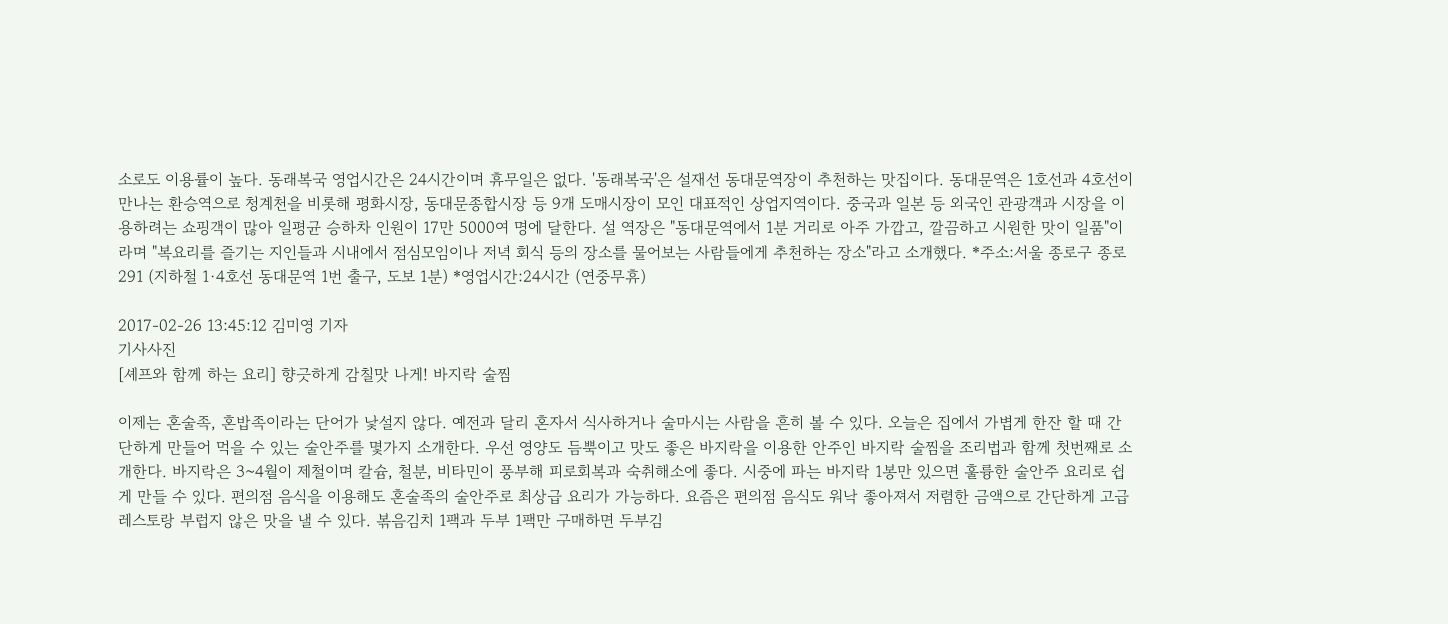소로도 이용률이 높다. 동래복국 영업시간은 24시간이며 휴무일은 없다. '동래복국'은 설재선 동대문역장이 추천하는 맛집이다. 동대문역은 1호선과 4호선이 만나는 환승역으로 청계천을 비롯해 평화시장, 동대문종합시장 등 9개 도매시장이 모인 대표적인 상업지역이다. 중국과 일본 등 외국인 관광객과 시장을 이용하려는 쇼핑객이 많아 일평균 승하차 인원이 17만 5000여 명에 달한다. 설 역장은 "동대문역에서 1분 거리로 아주 가깝고, 깔끔하고 시원한 맛이 일품"이라며 "복요리를 즐기는 지인들과 시내에서 점심모임이나 저녁 회식 등의 장소를 물어보는 사람들에게 추천하는 장소"라고 소개했다. *주소:서울 종로구 종로 291 (지하철 1·4호선 동대문역 1번 출구, 도보 1분) *영업시간:24시간 (연중무휴)

2017-02-26 13:45:12 김미영 기자
기사사진
[셰프와 함께 하는 요리] 향긋하게 감칠맛 나게! 바지락 술찜

이제는 혼술족, 혼밥족이라는 단어가 낯설지 않다. 예전과 달리 혼자서 식사하거나 술마시는 사람을 흔히 볼 수 있다. 오늘은 집에서 가볍게 한잔 할 때 간단하게 만들어 먹을 수 있는 술안주를 몇가지 소개한다. 우선 영양도 듬뿍이고 맛도 좋은 바지락을 이용한 안주인 바지락 술찜을 조리법과 함께 첫번째로 소개한다. 바지락은 3~4월이 제철이며 칼슘, 철분, 비타민이 풍부해 피로회복과 숙취해소에 좋다. 시중에 파는 바지락 1봉만 있으면 훌륭한 술안주 요리로 쉽게 만들 수 있다. 편의점 음식을 이용해도 혼술족의 술안주로 최상급 요리가 가능하다. 요즘은 편의점 음식도 워낙 좋아져서 저렴한 금액으로 간단하게 고급 레스토랑 부럽지 않은 맛을 낼 수 있다. 볶음김치 1팩과 두부 1팩만 구매하면 두부김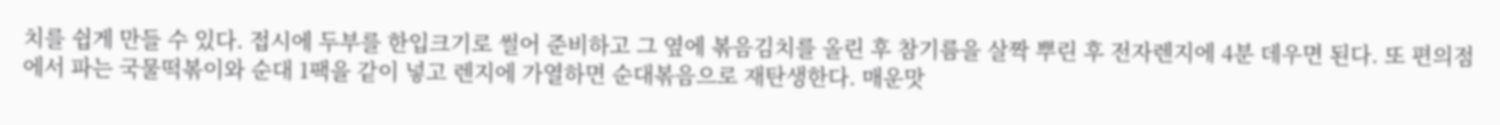치를 쉽게 만들 수 있다. 접시에 두부를 한입크기로 썰어 준비하고 그 옆에 볶음김치를 올린 후 참기름을 살짝 뿌린 후 전자렌지에 4분 데우면 된다. 또 편의점에서 파는 국물떡볶이와 순대 1팩을 같이 넣고 렌지에 가열하면 순대볶음으로 재탄생한다. 매운맛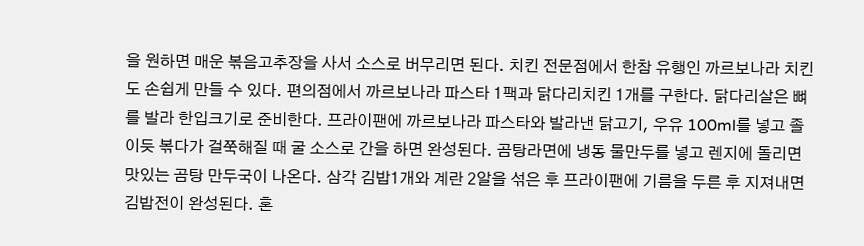을 원하면 매운 볶음고추장을 사서 소스로 버무리면 된다. 치킨 전문점에서 한참 유행인 까르보나라 치킨도 손쉽게 만들 수 있다. 편의점에서 까르보나라 파스타 1팩과 닭다리치킨 1개를 구한다. 닭다리살은 뼈를 발라 한입크기로 준비한다. 프라이팬에 까르보나라 파스타와 발라낸 닭고기, 우유 100ml를 넣고 졸이듯 볶다가 걸쭉해질 때 굴 소스로 간을 하면 완성된다. 곰탕라면에 냉동 물만두를 넣고 렌지에 돌리면 맛있는 곰탕 만두국이 나온다. 삼각 김밥1개와 계란 2알을 섞은 후 프라이팬에 기름을 두른 후 지져내면 김밥전이 완성된다. 혼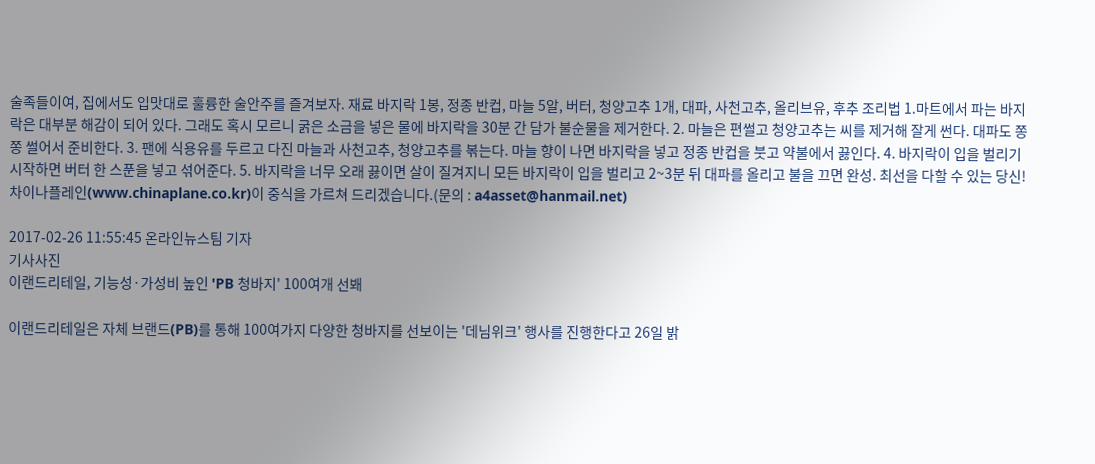술족들이여, 집에서도 입맛대로 훌륭한 술안주를 즐겨보자. 재료 바지락 1봉, 정종 반컵, 마늘 5알, 버터, 청양고추 1개, 대파, 사천고추, 올리브유, 후추 조리법 1.마트에서 파는 바지락은 대부분 해감이 되어 있다. 그래도 혹시 모르니 굵은 소금을 넣은 물에 바지락을 30분 간 담가 불순물을 제거한다. 2. 마늘은 편썰고 청양고추는 씨를 제거해 잘게 썬다. 대파도 쫑쫑 썰어서 준비한다. 3. 팬에 식용유를 두르고 다진 마늘과 사천고추, 청양고추를 볶는다. 마늘 향이 나면 바지락을 넣고 정종 반컵을 붓고 약불에서 끓인다. 4. 바지락이 입을 벌리기 시작하면 버터 한 스푼을 넣고 섞어준다. 5. 바지락을 너무 오래 끓이면 살이 질겨지니 모든 바지락이 입을 벌리고 2~3분 뒤 대파를 올리고 불을 끄면 완성. 최선을 다할 수 있는 당신! 차이나플레인(www.chinaplane.co.kr)이 중식을 가르쳐 드리겠습니다.(문의 : a4asset@hanmail.net)

2017-02-26 11:55:45 온라인뉴스팀 기자
기사사진
이랜드리테일, 기능성·가성비 높인 'PB 청바지' 100여개 선봬

이랜드리테일은 자체 브랜드(PB)를 통해 100여가지 다양한 청바지를 선보이는 '데님위크' 행사를 진행한다고 26일 밝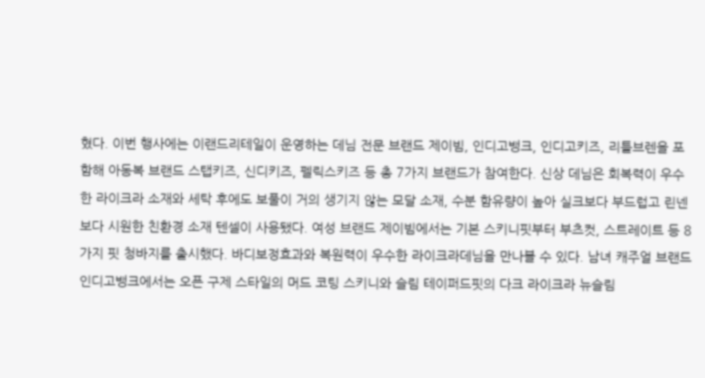혔다. 이번 행사에는 이랜드리테일이 운영하는 데님 전문 브랜드 제이빔, 인디고뱅크, 인디고키즈, 리틀브렌을 포함해 아동복 브랜드 스탭키즈, 신디키즈, 펠릭스키즈 등 총 7가지 브랜드가 참여한다. 신상 데님은 회복력이 우수한 라이크라 소재와 세탁 후에도 보풀이 거의 생기지 않는 모달 소재, 수분 함유량이 높아 실크보다 부드럽고 린넨보다 시원한 친환경 소재 텐셀이 사용됐다. 여성 브랜드 제이빔에서는 기본 스키니핏부터 부츠컷, 스트레이트 등 8가지 핏 청바지를 출시했다. 바디보정효과와 복원력이 우수한 라이크라데님을 만나볼 수 있다. 남녀 캐주얼 브랜드 인디고뱅크에서는 오픈 구제 스타일의 머드 코팅 스키니와 슬림 테이퍼드핏의 다크 라이크라 뉴슬림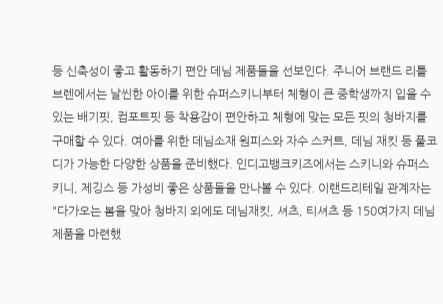등 신축성이 좋고 활동하기 편안 데님 제품들을 선보인다. 주니어 브랜드 리틀브렌에서는 날씬한 아이를 위한 슈퍼스키니부터 체형이 큰 중학생까지 입을 수 있는 배기핏, 컴포트핏 등 착용감이 편안하고 체형에 맞는 모든 핏의 청바지를 구매할 수 있다. 여아를 위한 데님소재 원피스와 자수 스커트, 데님 재킷 등 풀코디가 가능한 다양한 상품을 준비했다. 인디고뱅크키즈에서는 스키니와 슈퍼스키니, 제깅스 등 가성비 좋은 상품들을 만나볼 수 있다. 이랜드리테일 관계자는 "다가오는 봄을 맞아 청바지 외에도 데님재킷, 셔츠, 티셔츠 등 150여가지 데님 제품을 마련했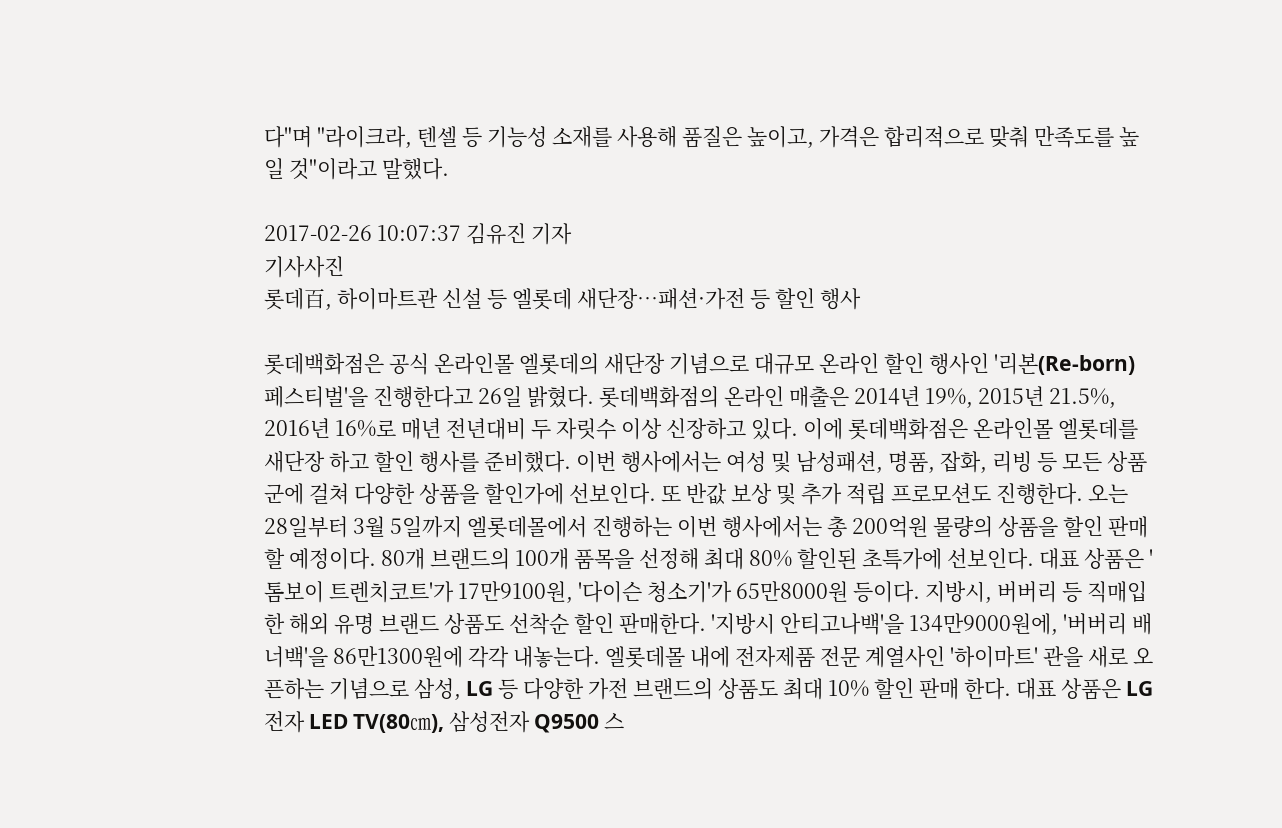다"며 "라이크라, 텐셀 등 기능성 소재를 사용해 품질은 높이고, 가격은 합리적으로 맞춰 만족도를 높일 것"이라고 말했다.

2017-02-26 10:07:37 김유진 기자
기사사진
롯데百, 하이마트관 신설 등 엘롯데 새단장…패션·가전 등 할인 행사

롯데백화점은 공식 온라인몰 엘롯데의 새단장 기념으로 대규모 온라인 할인 행사인 '리본(Re-born) 페스티벌'을 진행한다고 26일 밝혔다. 롯데백화점의 온라인 매출은 2014년 19%, 2015년 21.5%, 2016년 16%로 매년 전년대비 두 자릿수 이상 신장하고 있다. 이에 롯데백화점은 온라인몰 엘롯데를 새단장 하고 할인 행사를 준비했다. 이번 행사에서는 여성 및 남성패션, 명품, 잡화, 리빙 등 모든 상품군에 걸쳐 다양한 상품을 할인가에 선보인다. 또 반값 보상 및 추가 적립 프로모션도 진행한다. 오는 28일부터 3월 5일까지 엘롯데몰에서 진행하는 이번 행사에서는 총 200억원 물량의 상품을 할인 판매할 예정이다. 80개 브랜드의 100개 품목을 선정해 최대 80% 할인된 초특가에 선보인다. 대표 상품은 '톰보이 트렌치코트'가 17만9100원, '다이슨 청소기'가 65만8000원 등이다. 지방시, 버버리 등 직매입한 해외 유명 브랜드 상품도 선착순 할인 판매한다. '지방시 안티고나백'을 134만9000원에, '버버리 배너백'을 86만1300원에 각각 내놓는다. 엘롯데몰 내에 전자제품 전문 계열사인 '하이마트' 관을 새로 오픈하는 기념으로 삼성, LG 등 다양한 가전 브랜드의 상품도 최대 10% 할인 판매 한다. 대표 상품은 LG전자 LED TV(80㎝), 삼성전자 Q9500 스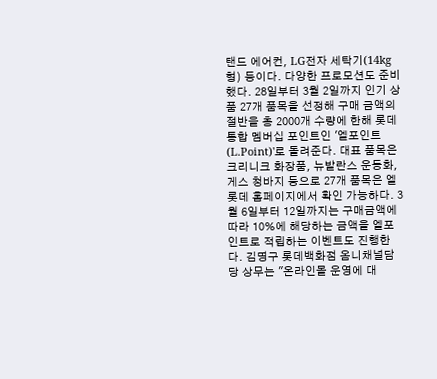탠드 에어컨, LG전자 세탁기(14kg형) 등이다. 다양한 프로모션도 준비했다. 28일부터 3월 2일까지 인기 상품 27개 품목을 선정해 구매 금액의 절반을 총 2000개 수량에 한해 롯데 통합 멤버십 포인트인 '엘포인트(L.Point)'로 돌려준다. 대표 품목은 크리니크 화장품, 뉴발란스 운동화, 게스 청바지 등으로 27개 품목은 엘롯데 홈페이지에서 확인 가능하다. 3월 6일부터 12일까지는 구매금액에 따라 10%에 해당하는 금액을 엘포인트로 적립하는 이벤트도 진행한다. 김명구 롯데백화점 옴니채널담당 상무는 "온라인몰 운영에 대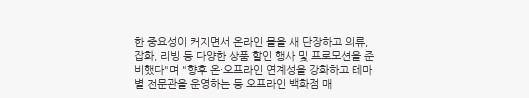한 중요성이 커지면서 온라인 몰을 새 단장하고 의류, 잡화, 리빙 등 다양한 상품 할인 행사 및 프로모션을 준비했다"며 "향후 온·오프라인 연계성을 강화하고 테마별 전문관을 운영하는 등 오프라인 백화점 매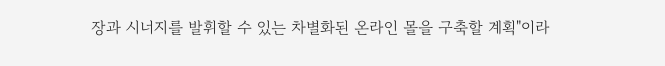장과 시너지를 발휘할 수 있는 차별화된 온라인 몰을 구축할 계획"이라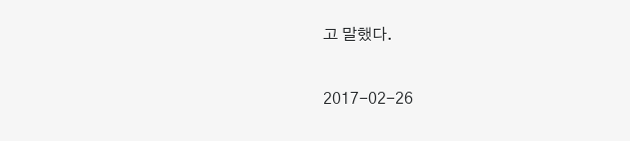고 말했다.

2017-02-26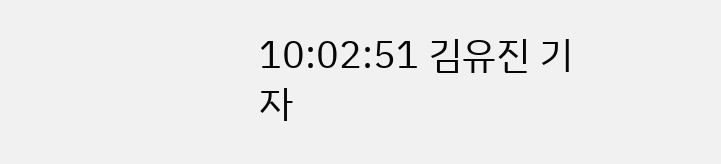10:02:51 김유진 기자